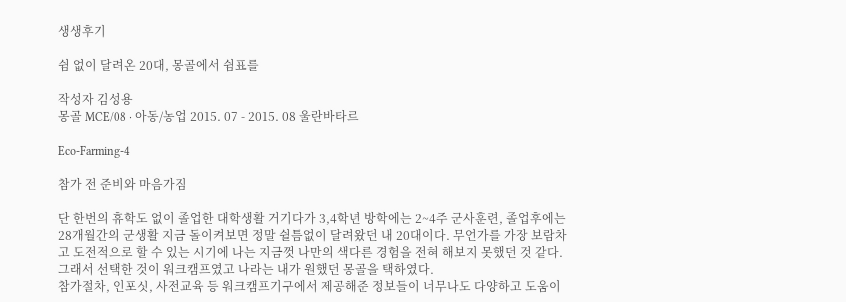생생후기

쉼 없이 달려온 20대, 몽골에서 쉼표를

작성자 김성용
몽골 MCE/08 · 아동/농업 2015. 07 - 2015. 08 울란바타르

Eco-Farming-4

참가 전 준비와 마음가짐

단 한번의 휴학도 없이 졸업한 대학생활 거기다가 3,4학년 방학에는 2~4주 군사훈련, 졸업후에는 28개월간의 군생활 지금 돌이켜보면 정말 쉴틈없이 달려왔던 내 20대이다. 무언가를 가장 보람차고 도전적으로 할 수 있는 시기에 나는 지금껏 나만의 색다른 경험을 전혀 해보지 못했던 것 같다. 그래서 선택한 것이 워크캠프였고 나라는 내가 원했던 몽골을 택하였다.
참가절차, 인포싯, 사전교육 등 워크캠프기구에서 제공해준 정보들이 너무나도 다양하고 도움이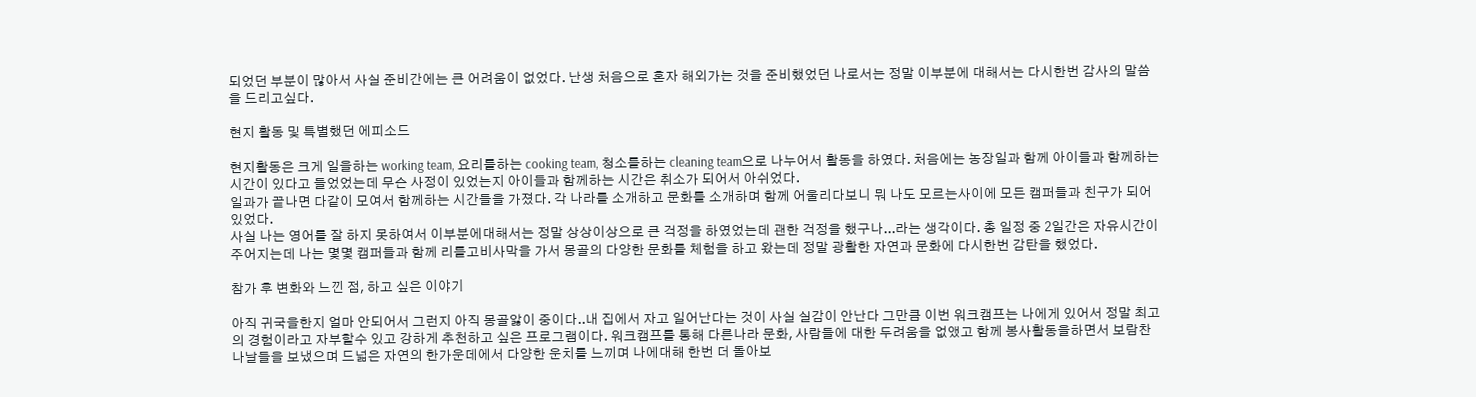되었던 부분이 많아서 사실 준비간에는 큰 어려움이 없었다. 난생 처음으로 혼자 해외가는 것을 준비했었던 나로서는 정말 이부분에 대해서는 다시한번 감사의 말씀을 드리고싶다.

현지 활동 및 특별했던 에피소드

현지활동은 크게 일을하는 working team, 요리를하는 cooking team, 청소를하는 cleaning team으로 나누어서 활동을 하였다. 처음에는 농장일과 함께 아이들과 함께하는 시간이 있다고 들었었는데 무슨 사정이 있었는지 아이들과 함께하는 시간은 취소가 되어서 아쉬었다.
일과가 끝나면 다같이 모여서 함께하는 시간들을 가졌다. 각 나라를 소개하고 문화를 소개하며 함께 어울리다보니 뭐 나도 모르는사이에 모든 캠퍼들과 친구가 되어있었다.
사실 나는 영어를 잘 하지 못하여서 이부분에대해서는 정말 상상이상으로 큰 걱정을 하였었는데 괜한 걱정을 했구나...라는 생각이다. 총 일정 중 2일간은 자유시간이 주어지는데 나는 몇몇 캠퍼들과 함께 리틀고비사막을 가서 몽골의 다양한 문화를 체험을 하고 왔는데 정말 광활한 자연과 문화에 다시한번 감탄을 했었다.

참가 후 변화와 느낀 점, 하고 싶은 이야기

아직 귀국을한지 얼마 안되어서 그런지 아직 몽골앓이 중이다..내 집에서 자고 일어난다는 것이 사실 실감이 안난다 그만큼 이번 워크캠프는 나에게 있어서 정말 최고의 경험이라고 자부할수 있고 강하게 추천하고 싶은 프로그램이다. 워크캠프를 통해 다른나라 문화, 사람들에 대한 두려움을 없앴고 함께 봉사활동을하면서 보람찬 나날들을 보냈으며 드넓은 자연의 한가운데에서 다양한 운치를 느끼며 나에대해 한번 더 돌아보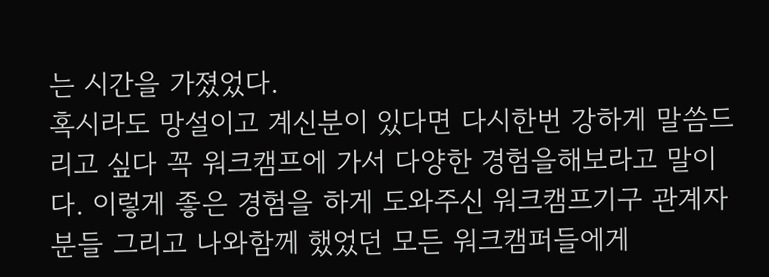는 시간을 가졌었다.
혹시라도 망설이고 계신분이 있다면 다시한번 강하게 말씀드리고 싶다 꼭 워크캠프에 가서 다양한 경험을해보라고 말이다. 이렇게 좋은 경험을 하게 도와주신 워크캠프기구 관계자분들 그리고 나와함께 했었던 모든 워크캠퍼들에게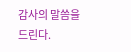감사의 말씀을 드린다.